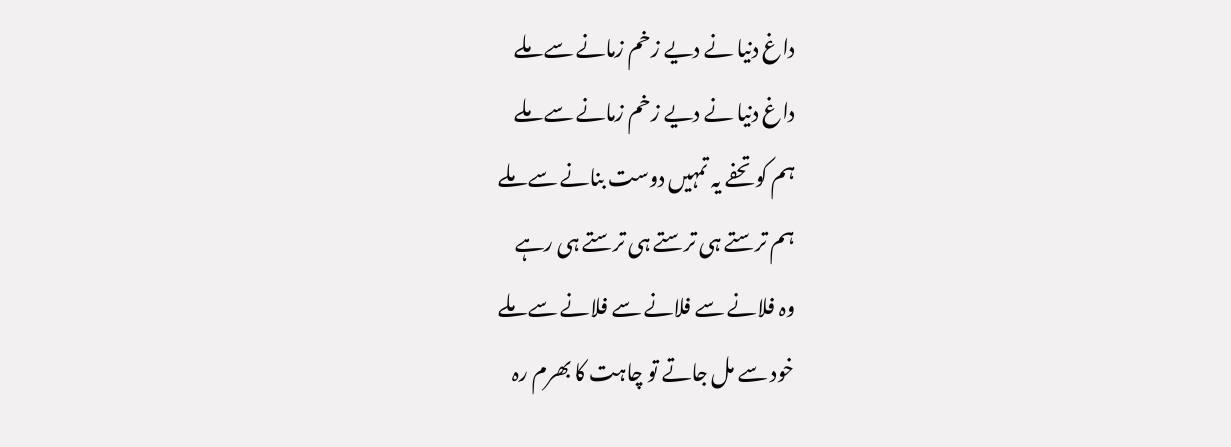داغ دنیا نے دیے زخم زمانے سے ملے
داغ دنیا نے دیے زخم زمانے سے ملے
ہم کو تحفے یہ تمہیں دوست بنانے سے ملے
ہم ترستے ہی ترستے ہی ترستے ہی رہے
وہ فلانے سے فلانے سے فلانے سے ملے
خود سے مل جاتے تو چاہت کا بھرم رہ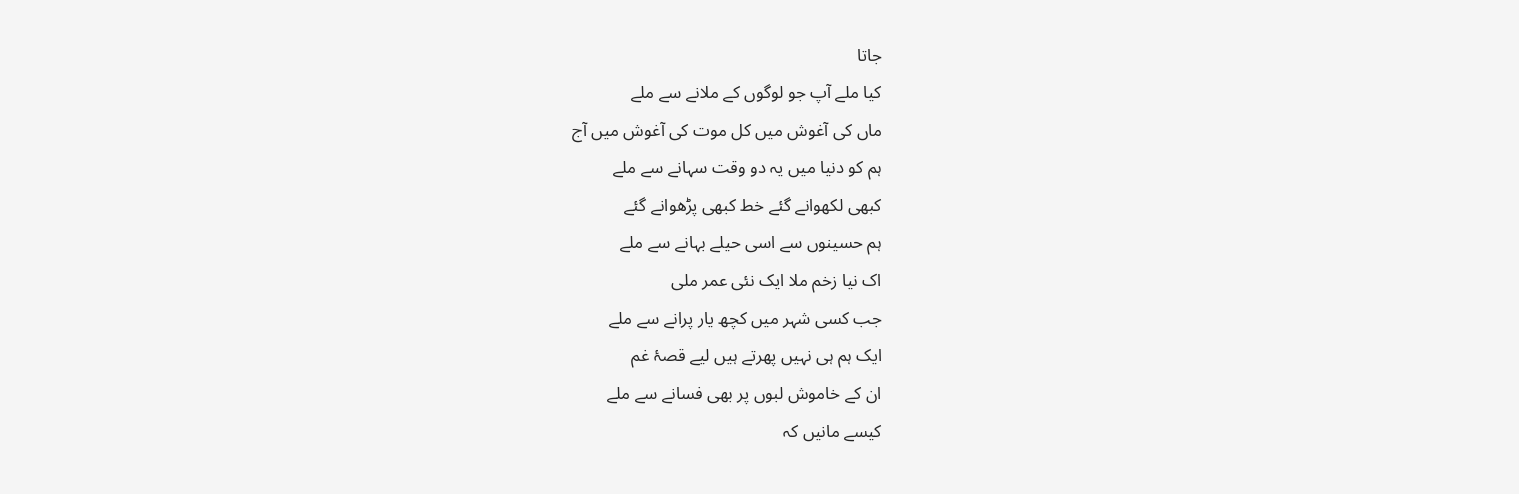جاتا
کیا ملے آپ جو لوگوں کے ملانے سے ملے
ماں کی آغوش میں کل موت کی آغوش میں آج
ہم کو دنیا میں یہ دو وقت سہانے سے ملے
کبھی لکھوانے گئے خط کبھی پڑھوانے گئے
ہم حسینوں سے اسی حیلے بہانے سے ملے
اک نیا زخم ملا ایک نئی عمر ملی
جب کسی شہر میں کچھ یار پرانے سے ملے
ایک ہم ہی نہیں پھرتے ہیں لیے قصۂ غم
ان کے خاموش لبوں پر بھی فسانے سے ملے
کیسے مانیں کہ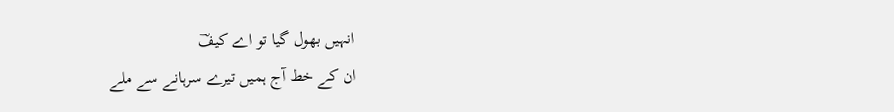انہیں بھول گیا تو اے کیفؔ
ان کے خط آج ہمیں تیرے سرہانے سے ملے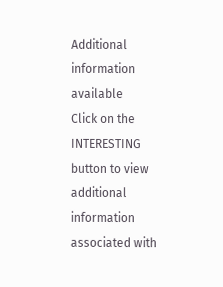Additional information available
Click on the INTERESTING button to view additional information associated with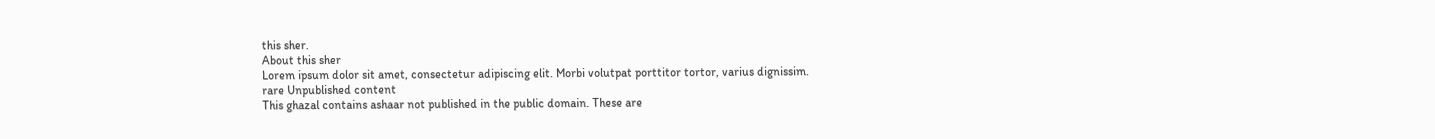this sher.
About this sher
Lorem ipsum dolor sit amet, consectetur adipiscing elit. Morbi volutpat porttitor tortor, varius dignissim.
rare Unpublished content
This ghazal contains ashaar not published in the public domain. These are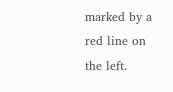marked by a red line on the left.